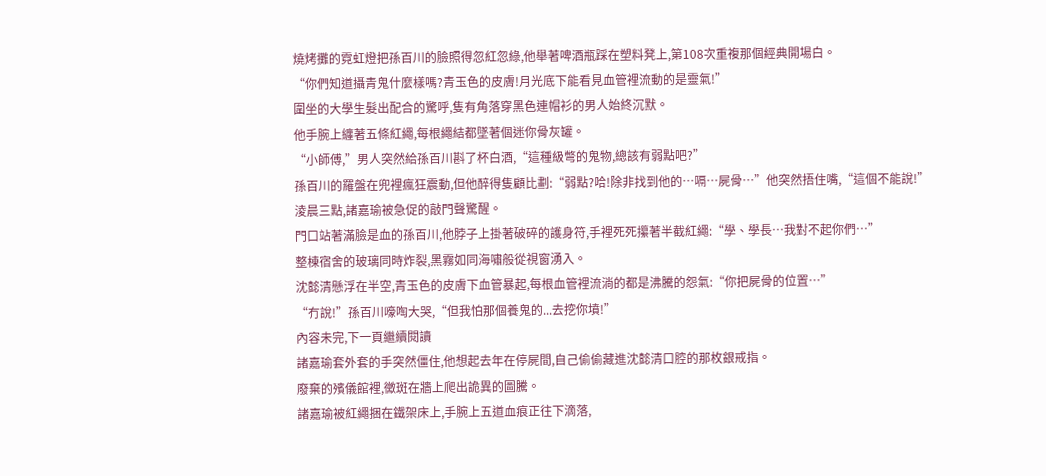燒烤攤的霓虹燈把孫百川的臉照得忽紅忽綠,他舉著啤酒瓶踩在塑料凳上,第108次重複那個經典開場白。
“你們知道攝青鬼什麼樣嗎?青玉色的皮膚!月光底下能看見血管裡流動的是靈氣!”
圍坐的大學生髮出配合的驚呼,隻有角落穿黑色連帽衫的男人始終沉默。
他手腕上纏著五條紅繩,每根繩結都墜著個迷你骨灰罐。
“小師傅,”男人突然給孫百川斟了杯白酒,“這種級彆的鬼物,總該有弱點吧?”
孫百川的羅盤在兜裡瘋狂震動,但他醉得隻顧比劃:“弱點?哈!除非找到他的…嗝…屍骨…”他突然捂住嘴,“這個不能說!”
淩晨三點,諸嘉瑜被急促的敲門聲驚醒。
門口站著滿臉是血的孫百川,他脖子上掛著破碎的護身符,手裡死死攥著半截紅繩:“學、學長…我對不起你們…”
整棟宿舍的玻璃同時炸裂,黑霧如同海嘯般從視窗湧入。
沈懿清懸浮在半空,青玉色的皮膚下血管暴起,每根血管裡流淌的都是沸騰的怨氣:“你把屍骨的位置…”
“冇說!”孫百川嚎啕大哭,“但我怕那個養鬼的...去挖你墳!”
內容未完,下一頁繼續閱讀
諸嘉瑜套外套的手突然僵住,他想起去年在停屍間,自己偷偷藏進沈懿清口腔的那枚銀戒指。
廢棄的殯儀館裡,黴斑在牆上爬出詭異的圖騰。
諸嘉瑜被紅繩捆在鐵架床上,手腕上五道血痕正往下滴落,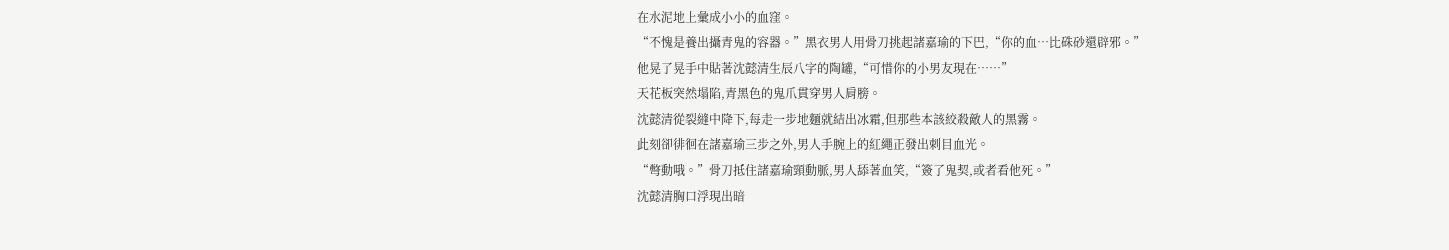在水泥地上彙成小小的血窪。
“不愧是養出攝青鬼的容器。”黑衣男人用骨刀挑起諸嘉瑜的下巴,“你的血…比硃砂還辟邪。”
他晃了晃手中貼著沈懿清生辰八字的陶罐,“可惜你的小男友現在……”
天花板突然塌陷,青黑色的鬼爪貫穿男人肩膀。
沈懿清從裂縫中降下,每走一步地麵就結出冰霜,但那些本該絞殺敵人的黑霧。
此刻卻徘徊在諸嘉瑜三步之外,男人手腕上的紅繩正發出刺目血光。
“彆動哦。”骨刀抵住諸嘉瑜頸動脈,男人舔著血笑,“簽了鬼契,或者看他死。”
沈懿清胸口浮現出暗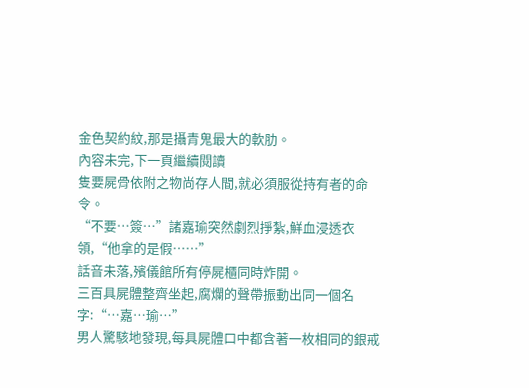金色契約紋,那是攝青鬼最大的軟肋。
內容未完,下一頁繼續閱讀
隻要屍骨依附之物尚存人間,就必須服從持有者的命令。
“不要…簽…”諸嘉瑜突然劇烈掙紮,鮮血浸透衣領,“他拿的是假……”
話音未落,殯儀館所有停屍櫃同時炸開。
三百具屍體整齊坐起,腐爛的聲帶振動出同一個名字:“…嘉…瑜…”
男人驚駭地發現,每具屍體口中都含著一枚相同的銀戒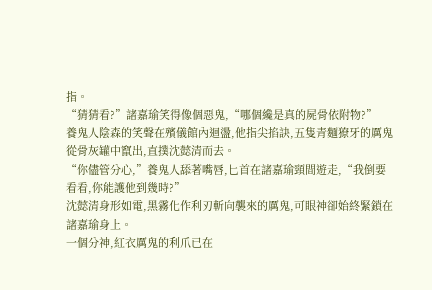指。
“猜猜看?”諸嘉瑜笑得像個惡鬼,“哪個纔是真的屍骨依附物?”
養鬼人陰森的笑聲在殯儀館內迴盪,他指尖掐訣,五隻青麵獠牙的厲鬼從骨灰罐中竄出,直撲沈懿清而去。
“你儘管分心,”養鬼人舔著嘴唇,匕首在諸嘉瑜頸間遊走,“我倒要看看,你能護他到幾時?”
沈懿清身形如電,黑霧化作利刃斬向襲來的厲鬼,可眼神卻始終緊鎖在諸嘉瑜身上。
一個分神,紅衣厲鬼的利爪已在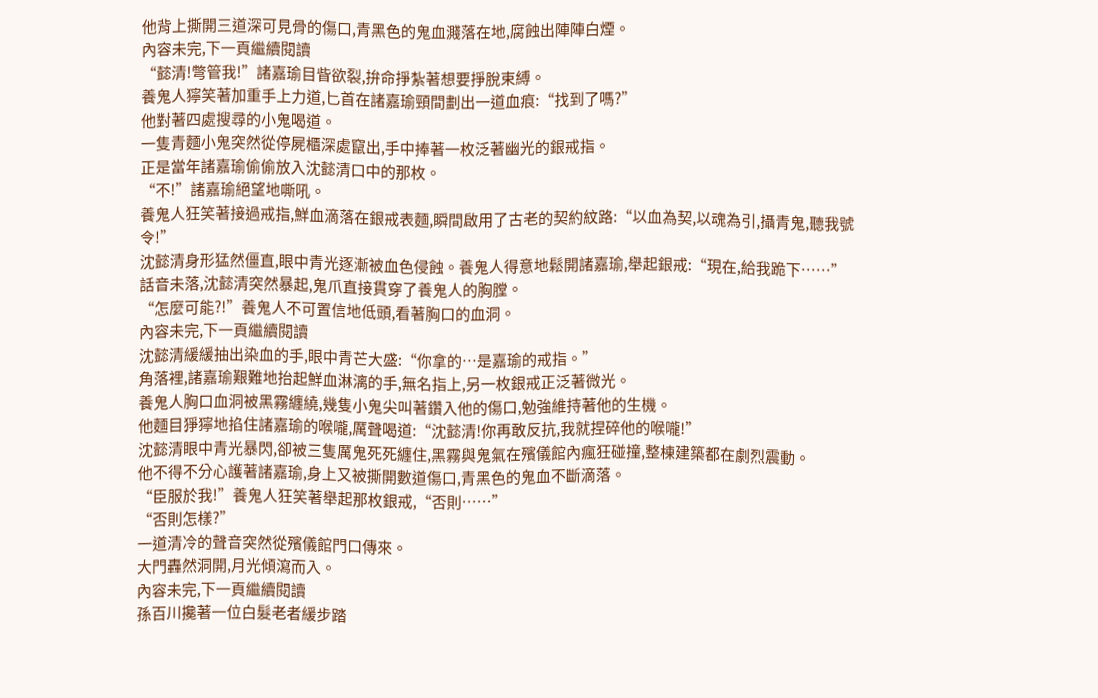他背上撕開三道深可見骨的傷口,青黑色的鬼血濺落在地,腐蝕出陣陣白煙。
內容未完,下一頁繼續閱讀
“懿清!彆管我!”諸嘉瑜目眥欲裂,拚命掙紮著想要掙脫束縛。
養鬼人獰笑著加重手上力道,匕首在諸嘉瑜頸間劃出一道血痕:“找到了嗎?”
他對著四處搜尋的小鬼喝道。
一隻青麵小鬼突然從停屍櫃深處竄出,手中捧著一枚泛著幽光的銀戒指。
正是當年諸嘉瑜偷偷放入沈懿清口中的那枚。
“不!”諸嘉瑜絕望地嘶吼。
養鬼人狂笑著接過戒指,鮮血滴落在銀戒表麵,瞬間啟用了古老的契約紋路:“以血為契,以魂為引,攝青鬼,聽我號令!”
沈懿清身形猛然僵直,眼中青光逐漸被血色侵蝕。養鬼人得意地鬆開諸嘉瑜,舉起銀戒:“現在,給我跪下……”
話音未落,沈懿清突然暴起,鬼爪直接貫穿了養鬼人的胸膛。
“怎麼可能?!”養鬼人不可置信地低頭,看著胸口的血洞。
內容未完,下一頁繼續閱讀
沈懿清緩緩抽出染血的手,眼中青芒大盛:“你拿的…是嘉瑜的戒指。”
角落裡,諸嘉瑜艱難地抬起鮮血淋漓的手,無名指上,另一枚銀戒正泛著微光。
養鬼人胸口血洞被黑霧纏繞,幾隻小鬼尖叫著鑽入他的傷口,勉強維持著他的生機。
他麵目猙獰地掐住諸嘉瑜的喉嚨,厲聲喝道:“沈懿清!你再敢反抗,我就捏碎他的喉嚨!”
沈懿清眼中青光暴閃,卻被三隻厲鬼死死纏住,黑霧與鬼氣在殯儀館內瘋狂碰撞,整棟建築都在劇烈震動。
他不得不分心護著諸嘉瑜,身上又被撕開數道傷口,青黑色的鬼血不斷滴落。
“臣服於我!”養鬼人狂笑著舉起那枚銀戒,“否則……”
“否則怎樣?”
一道清冷的聲音突然從殯儀館門口傳來。
大門轟然洞開,月光傾瀉而入。
內容未完,下一頁繼續閱讀
孫百川攙著一位白髮老者緩步踏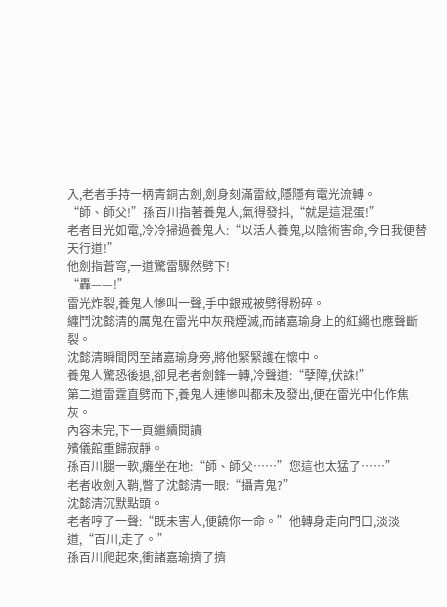入,老者手持一柄青銅古劍,劍身刻滿雷紋,隱隱有電光流轉。
“師、師父!”孫百川指著養鬼人,氣得發抖,“就是這混蛋!”
老者目光如電,冷冷掃過養鬼人:“以活人養鬼,以陰術害命,今日我便替天行道!”
他劍指蒼穹,一道驚雷驟然劈下!
“轟——!”
雷光炸裂,養鬼人慘叫一聲,手中銀戒被劈得粉碎。
纏鬥沈懿清的厲鬼在雷光中灰飛煙滅,而諸嘉瑜身上的紅繩也應聲斷裂。
沈懿清瞬間閃至諸嘉瑜身旁,將他緊緊護在懷中。
養鬼人驚恐後退,卻見老者劍鋒一轉,冷聲道:“孽障,伏誅!”
第二道雷霆直劈而下,養鬼人連慘叫都未及發出,便在雷光中化作焦灰。
內容未完,下一頁繼續閱讀
殯儀館重歸寂靜。
孫百川腿一軟,癱坐在地:“師、師父……”您這也太猛了……”
老者收劍入鞘,瞥了沈懿清一眼:“攝青鬼?”
沈懿清沉默點頭。
老者哼了一聲:“既未害人,便饒你一命。”他轉身走向門口,淡淡道,“百川,走了。”
孫百川爬起來,衝諸嘉瑜擠了擠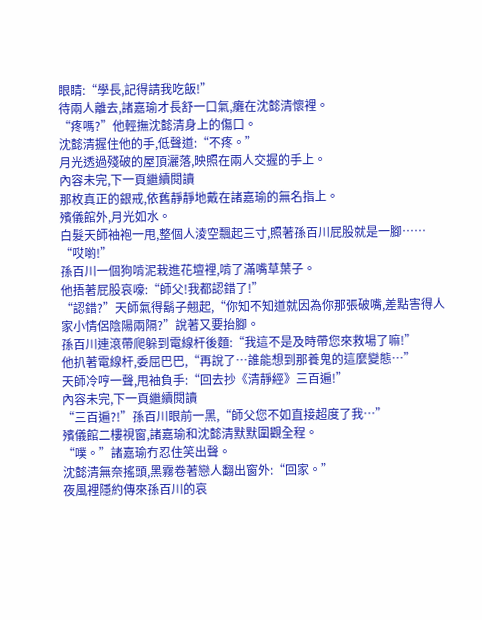眼睛:“學長,記得請我吃飯!”
待兩人離去,諸嘉瑜才長舒一口氣,癱在沈懿清懷裡。
“疼嗎?”他輕撫沈懿清身上的傷口。
沈懿清握住他的手,低聲道:“不疼。”
月光透過殘破的屋頂灑落,映照在兩人交握的手上。
內容未完,下一頁繼續閱讀
那枚真正的銀戒,依舊靜靜地戴在諸嘉瑜的無名指上。
殯儀館外,月光如水。
白髮天師袖袍一甩,整個人淩空飄起三寸,照著孫百川屁股就是一腳……
“哎喲!”
孫百川一個狗啃泥栽進花壇裡,啃了滿嘴草葉子。
他捂著屁股哀嚎:“師父!我都認錯了!”
“認錯?”天師氣得鬍子翹起,“你知不知道就因為你那張破嘴,差點害得人家小情侶陰陽兩隔?”說著又要抬腳。
孫百川連滾帶爬躲到電線杆後麵:“我這不是及時帶您來救場了嘛!”
他扒著電線杆,委屈巴巴,“再說了…誰能想到那養鬼的這麼變態…”
天師冷哼一聲,甩袖負手:“回去抄《清靜經》三百遍!”
內容未完,下一頁繼續閱讀
“三百遍?!”孫百川眼前一黑,“師父您不如直接超度了我…”
殯儀館二樓視窗,諸嘉瑜和沈懿清默默圍觀全程。
“噗。”諸嘉瑜冇忍住笑出聲。
沈懿清無奈搖頭,黑霧卷著戀人翻出窗外:“回家。”
夜風裡隱約傳來孫百川的哀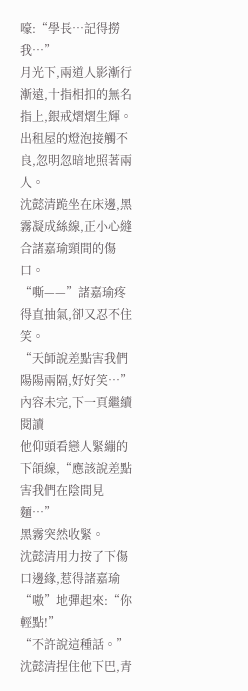嚎:“學長…記得撈我…”
月光下,兩道人影漸行漸遠,十指相扣的無名指上,銀戒熠熠生輝。
出租屋的燈泡接觸不良,忽明忽暗地照著兩人。
沈懿清跪坐在床邊,黑霧凝成絲線,正小心縫合諸嘉瑜頸間的傷口。
“嘶——”諸嘉瑜疼得直抽氣,卻又忍不住笑。
“天師說差點害我們陽陽兩隔,好好笑…”
內容未完,下一頁繼續閱讀
他仰頭看戀人緊繃的下頜線,“應該說差點害我們在陰間見麵…”
黑霧突然收緊。
沈懿清用力按了下傷口邊緣,惹得諸嘉瑜“嗷”地彈起來:“你輕點!”
“不許說這種話。”沈懿清捏住他下巴,青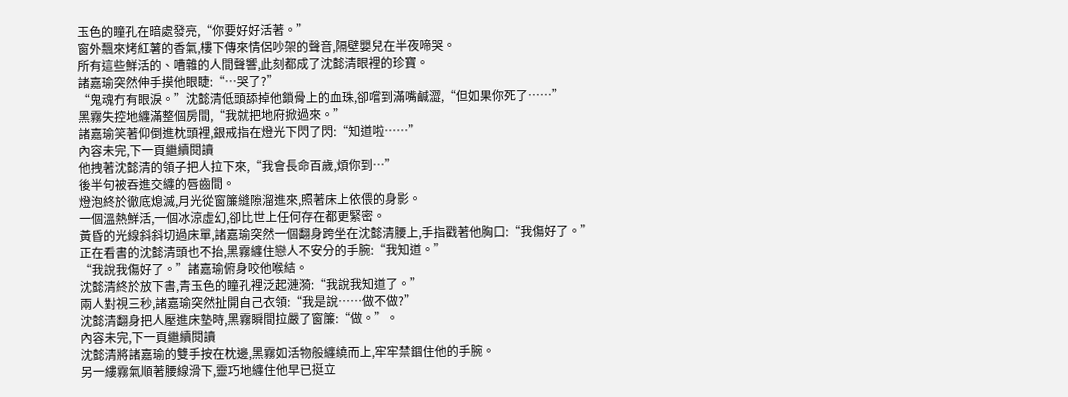玉色的瞳孔在暗處發亮,“你要好好活著。”
窗外飄來烤紅薯的香氣,樓下傳來情侶吵架的聲音,隔壁嬰兒在半夜啼哭。
所有這些鮮活的、嘈雜的人間聲響,此刻都成了沈懿清眼裡的珍寶。
諸嘉瑜突然伸手摸他眼睫:“…哭了?”
“鬼魂冇有眼淚。”沈懿清低頭舔掉他鎖骨上的血珠,卻嚐到滿嘴鹹澀,“但如果你死了……”
黑霧失控地纏滿整個房間,“我就把地府掀過來。”
諸嘉瑜笑著仰倒進枕頭裡,銀戒指在燈光下閃了閃:“知道啦……”
內容未完,下一頁繼續閱讀
他拽著沈懿清的領子把人拉下來,“我會長命百歲,煩你到…”
後半句被吞進交纏的唇齒間。
燈泡終於徹底熄滅,月光從窗簾縫隙溜進來,照著床上依偎的身影。
一個溫熱鮮活,一個冰涼虛幻,卻比世上任何存在都更緊密。
黃昏的光線斜斜切過床單,諸嘉瑜突然一個翻身跨坐在沈懿清腰上,手指戳著他胸口:“我傷好了。”
正在看書的沈懿清頭也不抬,黑霧纏住戀人不安分的手腕:“我知道。”
“我說我傷好了。”諸嘉瑜俯身咬他喉結。
沈懿清終於放下書,青玉色的瞳孔裡泛起漣漪:“我說我知道了。”
兩人對視三秒,諸嘉瑜突然扯開自己衣領:“我是說……做不做?”
沈懿清翻身把人壓進床墊時,黑霧瞬間拉嚴了窗簾:“做。”。
內容未完,下一頁繼續閱讀
沈懿清將諸嘉瑜的雙手按在枕邊,黑霧如活物般纏繞而上,牢牢禁錮住他的手腕。
另一縷霧氣順著腰線滑下,靈巧地纏住他早已挺立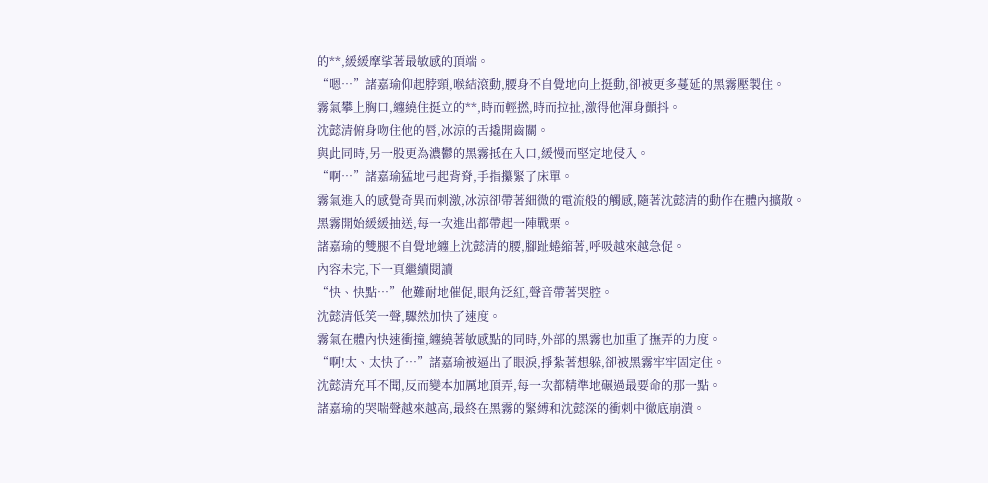的**,緩緩摩挲著最敏感的頂端。
“嗯…”諸嘉瑜仰起脖頸,喉結滾動,腰身不自覺地向上挺動,卻被更多蔓延的黑霧壓製住。
霧氣攀上胸口,纏繞住挺立的**,時而輕撚,時而拉扯,激得他渾身顫抖。
沈懿清俯身吻住他的唇,冰涼的舌撬開齒關。
與此同時,另一股更為濃鬱的黑霧抵在入口,緩慢而堅定地侵入。
“啊…”諸嘉瑜猛地弓起背脊,手指攥緊了床單。
霧氣進入的感覺奇異而刺激,冰涼卻帶著細微的電流般的觸感,隨著沈懿清的動作在體內擴散。
黑霧開始緩緩抽送,每一次進出都帶起一陣戰栗。
諸嘉瑜的雙腿不自覺地纏上沈懿清的腰,腳趾蜷縮著,呼吸越來越急促。
內容未完,下一頁繼續閱讀
“快、快點…”他難耐地催促,眼角泛紅,聲音帶著哭腔。
沈懿清低笑一聲,驟然加快了速度。
霧氣在體內快速衝撞,纏繞著敏感點的同時,外部的黑霧也加重了撫弄的力度。
“啊!太、太快了…”諸嘉瑜被逼出了眼淚,掙紮著想躲,卻被黑霧牢牢固定住。
沈懿清充耳不聞,反而變本加厲地頂弄,每一次都精準地碾過最要命的那一點。
諸嘉瑜的哭喘聲越來越高,最終在黑霧的緊縛和沈懿深的衝刺中徹底崩潰。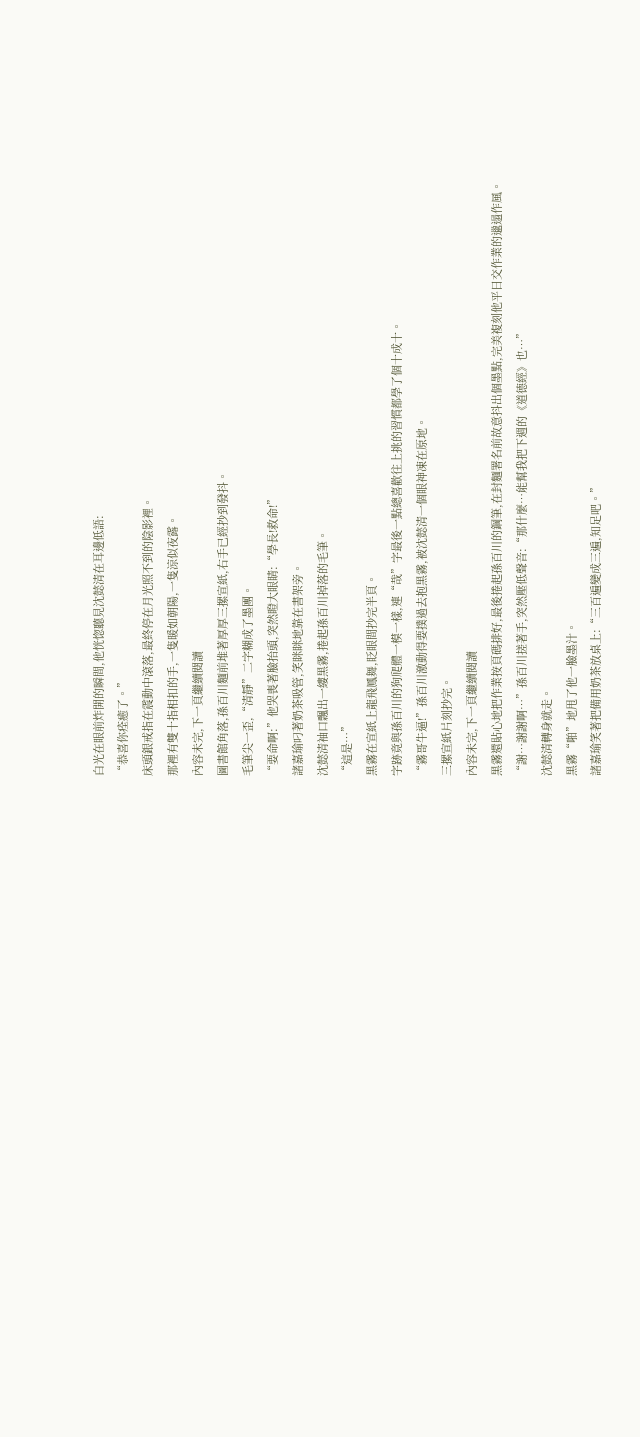白光在眼前炸開的瞬間,他恍惚聽見沈懿清在耳邊低語:
“恭喜你痊癒了。”
床頭銀戒指在震動中滾落,最終停在月光照不到的陰影裡。
那裡有雙十指相扣的手,一隻暖如朝陽,一隻涼似夜露。
內容未完,下一頁繼續閱讀
圖書館角落,孫百川麵前堆著厚厚三摞宣紙,右手已經抄到發抖。
毛筆尖一歪,“清靜”二字糊成了墨團。
“要命啊:”他哭喪著臉抬頭,突然瞪大眼睛:“學長!救命!”
諸嘉瑜叼著奶茶吸管,笑眯眯地靠在書架旁。
沈懿清袖口飄出一縷黑霧,捲起孫百川掉落的毛筆。
“這是…”
黑霧在宣紙上龍飛鳳舞,眨眼間抄完半頁。
字跡竟與孫百川的狗爬體一模一樣,連“哉”字最後一點總喜歡往上挑的習慣都學了個十成十。
“霧哥牛逼!”孫百川激動得要撲過去抱黑霧,被沈懿清一個眼神凍在原地。
三摞宣紙片刻抄完。
內容未完,下一頁繼續閱讀
黑霧還貼心地把作業按頁碼排好,最後捲起孫百川的鋼筆,在封麵署名前故意抖出個墨點,完美複刻他平日交作業的邋遢作風。
“謝…謝謝啊…”孫百川搓著手,突然壓低聲音:“那什麼…能幫我把下週的《道德經》也…”
沈懿清轉身就走。
黑霧“啪”地甩了他一臉墨汁。
諸嘉瑜笑著把備用奶茶放桌上:“三百遍變成三遍,知足吧。”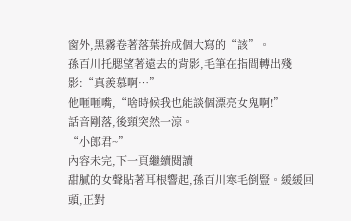窗外,黑霧卷著落葉拚成個大寫的“該”。
孫百川托腮望著遠去的背影,毛筆在指間轉出殘影:“真羨慕啊…”
他咂咂嘴,“啥時候我也能談個漂亮女鬼啊!”
話音剛落,後頸突然一涼。
“小郎君~”
內容未完,下一頁繼續閱讀
甜膩的女聲貼著耳根響起,孫百川寒毛倒豎。緩緩回頭,正對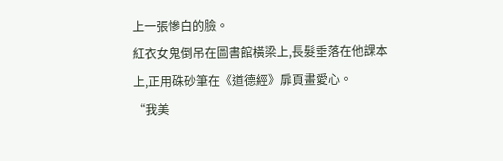上一張慘白的臉。
紅衣女鬼倒吊在圖書館橫梁上,長髮垂落在他課本上,正用硃砂筆在《道德經》扉頁畫愛心。
“我美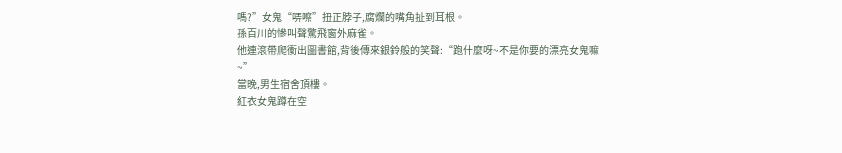嗎?”女鬼“哢嚓”扭正脖子,腐爛的嘴角扯到耳根。
孫百川的慘叫聲驚飛窗外麻雀。
他連滾帶爬衝出圖書館,背後傳來銀鈴般的笑聲:“跑什麼呀~不是你要的漂亮女鬼嘛~”
當晚,男生宿舍頂樓。
紅衣女鬼蹲在空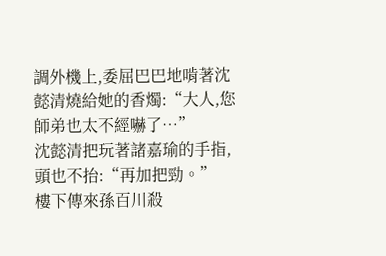調外機上,委屈巴巴地啃著沈懿清燒給她的香燭:“大人,您師弟也太不經嚇了…”
沈懿清把玩著諸嘉瑜的手指,頭也不抬:“再加把勁。”
樓下傳來孫百川殺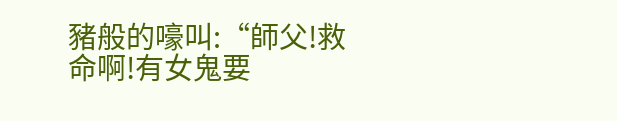豬般的嚎叫:“師父!救命啊!有女鬼要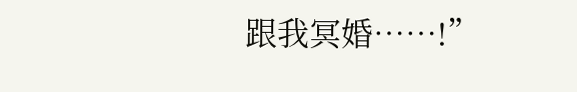跟我冥婚……!”